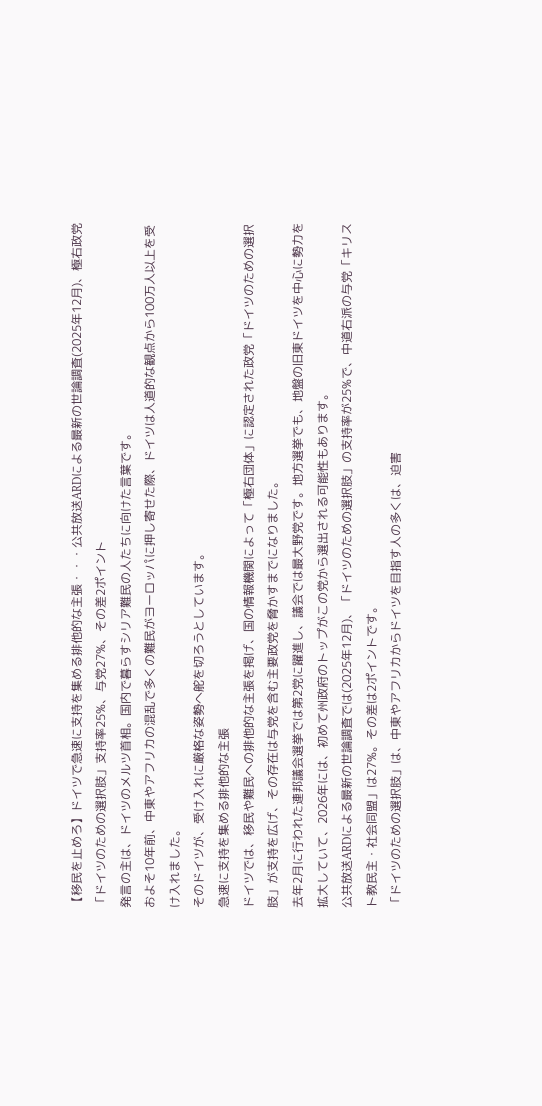【移民を止めろ】ドイツで急速に支持を集める排他的な主張・・・公共放送ARDによる最新の世論調査(2025年12月)、極右政党「ドイツのための選択肢」支持率25%、与党27%、その差2ポイント
発言の主は、ドイツのメルツ首相。国内で暮らすシリア難民の人たちに向けた言葉です。
およそ10年前、中東やアフリカの混乱で多くの難民がヨーロッパに押し寄せた際、ドイツは人道的な観点から100万人以上を受け入れました。
そのドイツが、受け入れに厳格な姿勢へ舵を切ろうとしています。
急速に支持を集める排他的な主張
ドイツでは、移民や難民への排他的な主張を掲げ、国の情報機関によって「極右団体」に認定された政党「ドイツのための選択肢」が支持を広げ、その存在は与党を含む主要政党を脅かすまでになりました。
去年2月に行われた連邦議会選挙では第2党に躍進し、議会では最大野党です。地方選挙でも、地盤の旧東ドイツを中心に勢力を拡大していて、2026年には、初めて州政府のトップがこの党から選出される可能性もあります。
公共放送ARDによる最新の世論調査では(2025年12月)、「ドイツのための選択肢」の支持率が25%で、中道右派の与党「キリスト教民主・社会同盟」は27%。その差は2ポイントです。
「ドイツのための選択肢」は、中東やアフリカからドイツを目指す人の多くは、迫害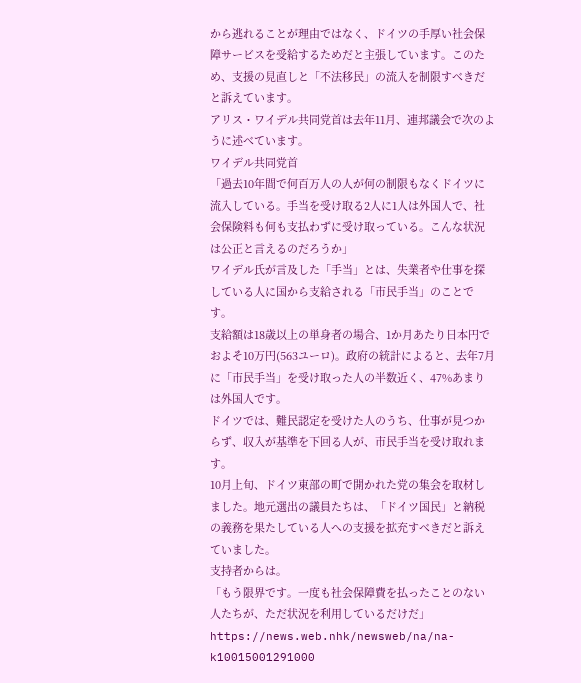から逃れることが理由ではなく、ドイツの手厚い社会保障サービスを受給するためだと主張しています。このため、支援の見直しと「不法移民」の流入を制限すべきだと訴えています。
アリス・ワイデル共同党首は去年11月、連邦議会で次のように述べています。
ワイデル共同党首
「過去10年間で何百万人の人が何の制限もなくドイツに流入している。手当を受け取る2人に1人は外国人で、社会保険料も何も支払わずに受け取っている。こんな状況は公正と言えるのだろうか」
ワイデル氏が言及した「手当」とは、失業者や仕事を探している人に国から支給される「市民手当」のことです。
支給額は18歳以上の単身者の場合、1か月あたり日本円でおよそ10万円(563ユーロ)。政府の統計によると、去年7月に「市民手当」を受け取った人の半数近く、47%あまりは外国人です。
ドイツでは、難民認定を受けた人のうち、仕事が見つからず、収入が基準を下回る人が、市民手当を受け取れます。
10月上旬、ドイツ東部の町で開かれた党の集会を取材しました。地元選出の議員たちは、「ドイツ国民」と納税の義務を果たしている人への支援を拡充すべきだと訴えていました。
支持者からは。
「もう限界です。一度も社会保障費を払ったことのない人たちが、ただ状況を利用しているだけだ」
https://news.web.nhk/newsweb/na/na-k10015001291000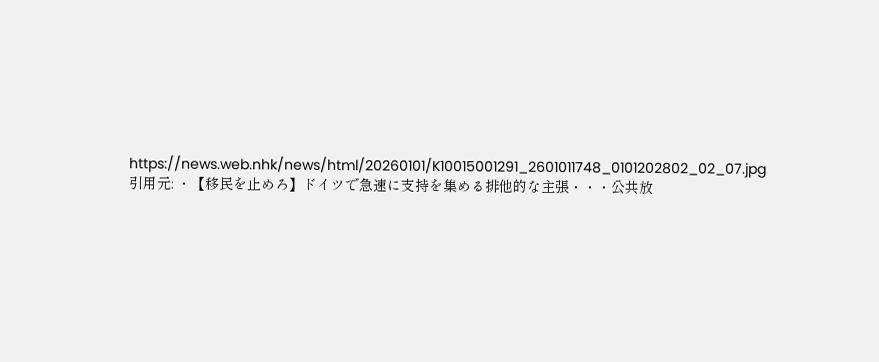https://news.web.nhk/news/html/20260101/K10015001291_2601011748_0101202802_02_07.jpg
引用元: ・【移民を止めろ】ドイツで急速に支持を集める排他的な主張・・・公共放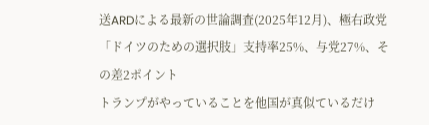送ARDによる最新の世論調査(2025年12月)、極右政党「ドイツのための選択肢」支持率25%、与党27%、その差2ポイント
トランプがやっていることを他国が真似ているだけ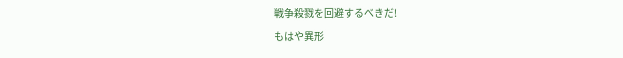戦争殺戮を回避するべきだ!
もはや異形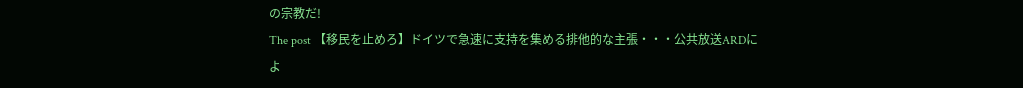の宗教だ!
The post 【移民を止めろ】ドイツで急速に支持を集める排他的な主張・・・公共放送ARDによ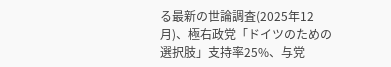る最新の世論調査(2025年12月)、極右政党「ドイツのための選択肢」支持率25%、与党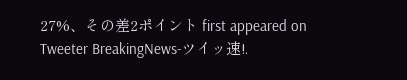27%、その差2ポイント first appeared on Tweeter BreakingNews-ツイッ速!.